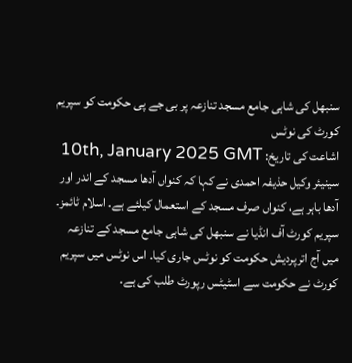سنبھل کی شاہی جامع مسجد تنازعہ پر بی جے پی حکومت کو سپریم کورٹ کی نوٹس
اشاعت کی تاریخ: 10th, January 2025 GMT
سینیئر وکیل حذیفہ احمدی نے کہا کہ کنواں آدھا مسجد کے اندر اور آدھا باہر ہے، کنواں صرف مسجد کے استعمال کیلئے ہے۔ اسلام ٹائمز۔ سپریم کورٹ آف انڈیا نے سنبھل کی شاہی جامع مسجد کے تنازعہ میں آج اترپردیش حکومت کو نوٹس جاری کیا۔ اس نوٹس میں سپریم کورٹ نے حکومت سے اسٹیٹس رپورٹ طلب کی ہے۔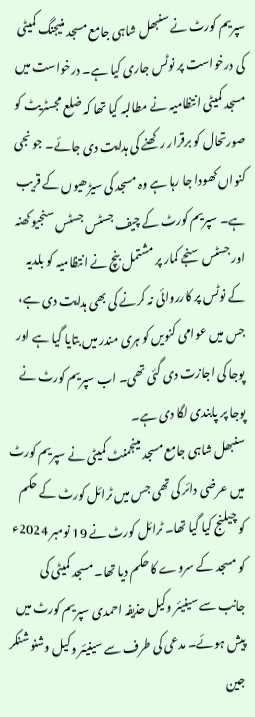سپریم کورٹ نے سنبھل شاہی جامع مسجد منیجنگ کمیٹی کی درخواست پر نوٹس جاری کیا ہے۔ درخواست میں مسجد کمیٹی انتظامیہ نے مطالبہ کیا تھا کہ ضلع مجسٹریٹ کو صورتحال کو برقرار رکھنے کی ہدایت دی جائے۔ جو نجی کنواں کھودا جا رہا ہے وہ مسجد کی سیڑھیوں کے قریب ہے۔ سپریم کورٹ کے چیف جسٹس جسٹس سنجیو کھنہ اور جسٹس سنجے کمار پر مشتمل بنچ نے انتظامیہ کو بلدیہ کے نوٹس پر کارروائی نہ کرنے کی بھی ہدایت دی ہے، جس میں عوامی کنویں کو ہری مندر میں بتایا گیا ہے اور پوجا کی اجازت دی گئی تھی۔ اب سپریم کورٹ نے پوجا پر پابندی لگا دی ہے۔
سنبھل شاہی جامع مسجد مینجمنٹ کمیٹی نے سپریم کورٹ میں عرضی دائر کی تھی جس میں ٹرائل کورٹ کے حکم کو چیلنج کیا گیا تھا۔ ٹرائل کورٹ نے 19 نومبر 2024ء کو مسجد کے سروے کا حکم دیا تھا۔ مسجد کمیٹی کی جانب سے سینیئر وکیل حذیفہ احمدی سپریم کورٹ میں پیش ہوئے۔ مدعی کی طرف سے سینیئر وکیل وشنو شنکر جین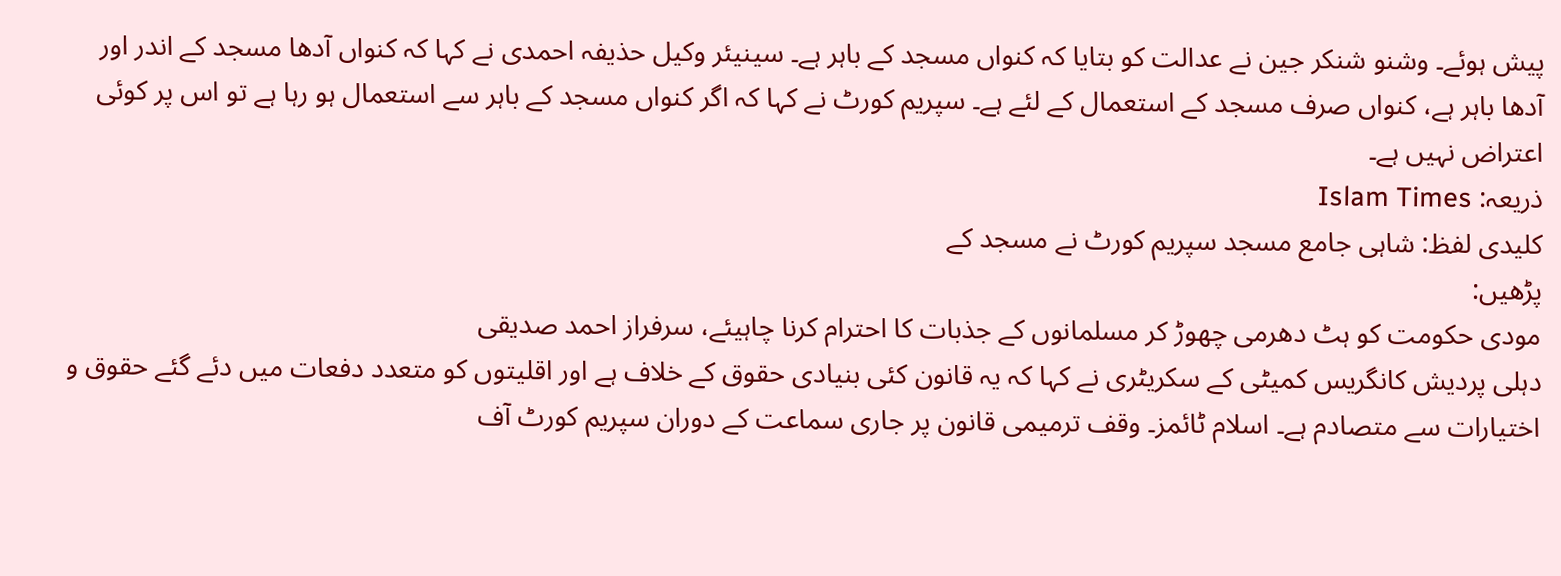پیش ہوئے۔ وشنو شنکر جین نے عدالت کو بتایا کہ کنواں مسجد کے باہر ہے۔ سینیئر وکیل حذیفہ احمدی نے کہا کہ کنواں آدھا مسجد کے اندر اور آدھا باہر ہے، کنواں صرف مسجد کے استعمال کے لئے ہے۔ سپریم کورٹ نے کہا کہ اگر کنواں مسجد کے باہر سے استعمال ہو رہا ہے تو اس پر کوئی اعتراض نہیں ہے۔
ذریعہ: Islam Times
کلیدی لفظ: شاہی جامع مسجد سپریم کورٹ نے مسجد کے
پڑھیں:
مودی حکومت کو ہٹ دھرمی چھوڑ کر مسلمانوں کے جذبات کا احترام کرنا چاہیئے، سرفراز احمد صدیقی
دہلی پردیش کانگریس کمیٹی کے سکریٹری نے کہا کہ یہ قانون کئی بنیادی حقوق کے خلاف ہے اور اقلیتوں کو متعدد دفعات میں دئے گئے حقوق و اختیارات سے متصادم ہے۔ اسلام ٹائمز۔ وقف ترمیمی قانون پر جاری سماعت کے دوران سپریم کورٹ آف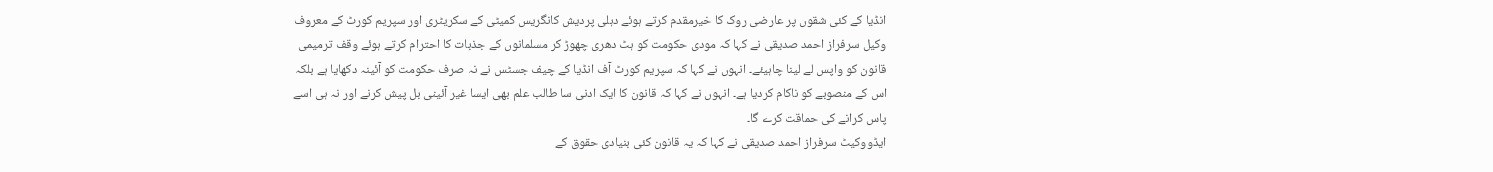انڈیا کے کئی شقوں پر عارضی روک کا خیرمقدم کرتے ہوئے دہلی پردیش کانگریس کمیٹی کے سکریٹری اور سپریم کورٹ کے معروف وکیل سرفراز احمد صدیقی نے کہا کہ مودی حکومت کو ہٹ دھری چھوڑ کر مسلمانوں کے جذبات کا احترام کرتے ہوئے وقف ترمیمی قانون کو واپس لے لینا چاہیئے۔ انہوں نے کہا کہ سپریم کورٹ آف انڈیا کے چیف جسٹس نے نہ صرف حکومت کو آئینہ دکھایا ہے بلکہ اس کے منصوبے کو ناکام کردیا ہے۔ انہوں نے کہا کہ قانون کا ایک ادنی سا طالب علم بھی ایسا غیر آئینی بل پیش کرنے اور نہ ہی اسے پاس کرانے کی حماقت کرے گا۔
ایڈووکیٹ سرفراز احمد صدیقی نے کہا کہ یہ قانون کئی بنیادی حقوق کے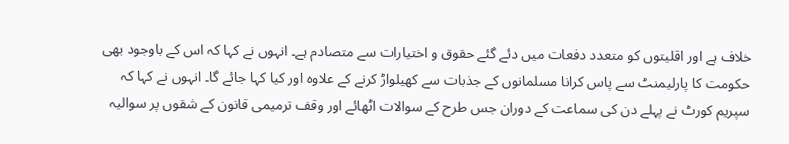خلاف ہے اور اقلیتوں کو متعدد دفعات میں دئے گئے حقوق و اختیارات سے متصادم ہے۔ انہوں نے کہا کہ اس کے باوجود بھی حکومت کا پارلیمنٹ سے پاس کرانا مسلمانوں کے جذبات سے کھیلواڑ کرنے کے علاوہ اور کیا کہا جائے گا۔ انہوں نے کہا کہ سپریم کورٹ نے پہلے دن کی سماعت کے دوران جس طرح کے سوالات اٹھائے اور وقف ترمیمی قانون کے شقوں پر سوالیہ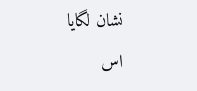نشان لگایا اس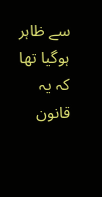سے ظاہر ہوگیا تھا کہ یہ قانون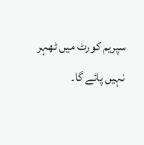سپریم کورٹ میں ٹھہر نہیں پائے گا۔